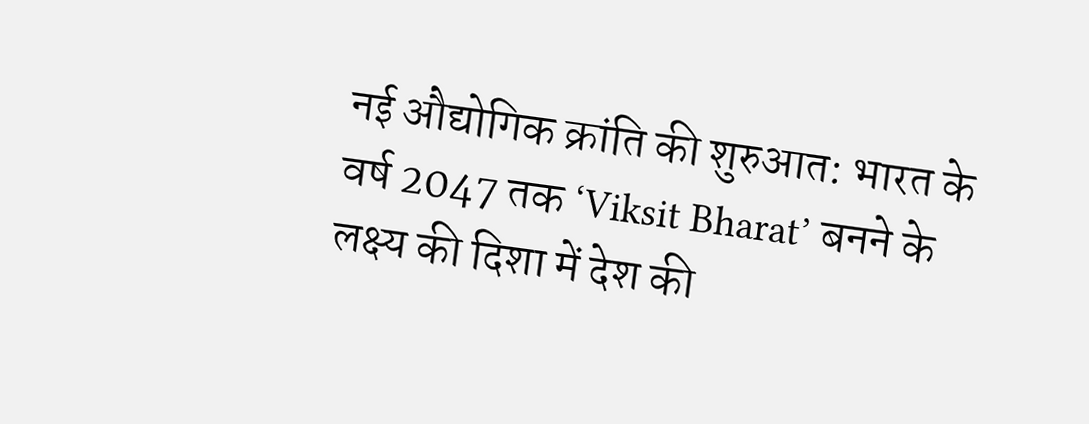नई औद्योगिक क्रांति की शुरुआत: भारत के वर्ष 2047 तक ‘Viksit Bharat’ बनने के लक्ष्य की दिशा में देश की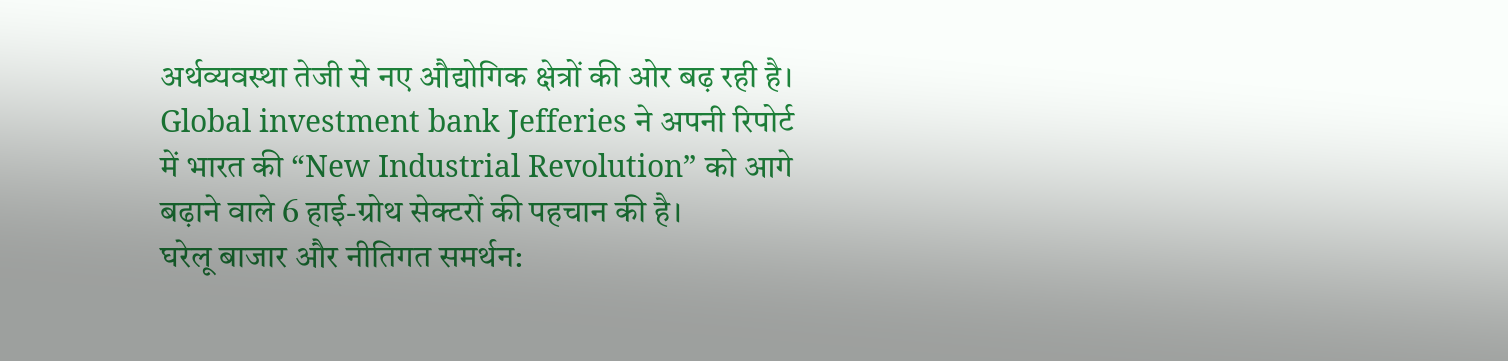अर्थव्यवस्था तेजी से नए औद्योगिक क्षेत्रों की ओर बढ़ रही है। Global investment bank Jefferies ने अपनी रिपोर्ट में भारत की “New Industrial Revolution” को आगे बढ़ाने वाले 6 हाई-ग्रोथ सेक्टरों की पहचान की है।
घरेलू बाजार और नीतिगत समर्थन: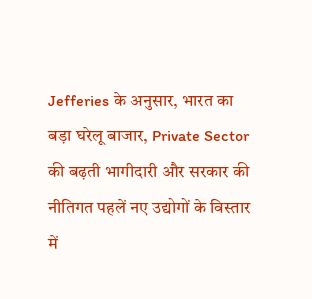Jefferies के अनुसार, भारत का बड़ा घरेलू बाजार, Private Sector की बढ़ती भागीदारी और सरकार की नीतिगत पहलें नए उद्योगों के विस्तार में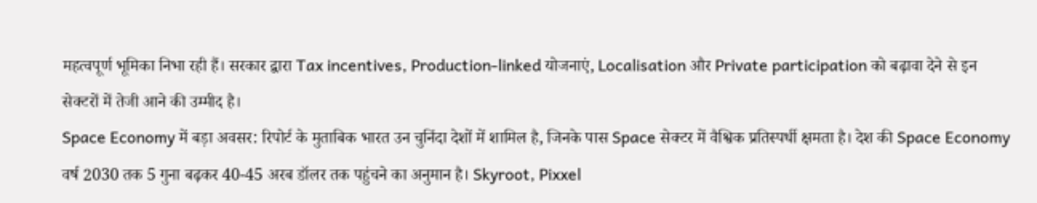महत्वपूर्ण भूमिका निभा रही हैं। सरकार द्वारा Tax incentives, Production-linked योजनाएं, Localisation और Private participation को बढ़ावा देने से इन सेक्टरों में तेजी आने की उम्मीद है।
Space Economy में बड़ा अवसर: रिपोर्ट के मुताबिक भारत उन चुनिंदा देशों में शामिल है, जिनके पास Space सेक्टर में वैश्विक प्रतिस्पर्धी क्षमता है। देश की Space Economy वर्ष 2030 तक 5 गुना बढ़कर 40-45 अरब डॉलर तक पहुंचने का अनुमान है। Skyroot, Pixxel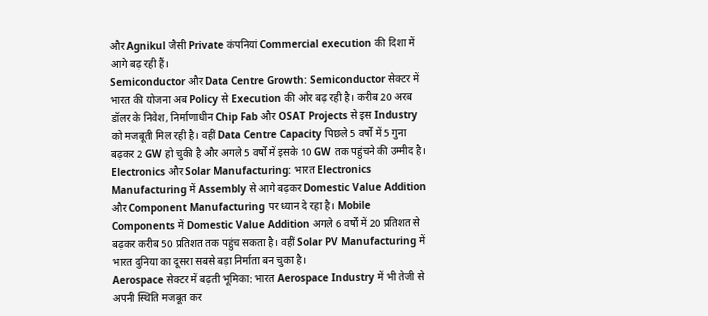और Agnikul जैसी Private कंपनियां Commercial execution की दिशा में आगे बढ़ रही हैं।
Semiconductor और Data Centre Growth: Semiconductor सेक्टर में भारत की योजना अब Policy से Execution की ओर बढ़ रही है। करीब 20 अरब डॉलर के निवेश, निर्माणाधीन Chip Fab और OSAT Projects से इस Industry को मजबूती मिल रही है। वहीं Data Centre Capacity पिछले 5 वर्षों में 5 गुना बढ़कर 2 GW हो चुकी है और अगले 5 वर्षों में इसके 10 GW तक पहुंचने की उम्मीद है।
Electronics और Solar Manufacturing: भारत Electronics Manufacturing में Assembly से आगे बढ़कर Domestic Value Addition और Component Manufacturing पर ध्यान दे रहा है। Mobile Components में Domestic Value Addition अगले 6 वर्षों में 20 प्रतिशत से बढ़कर करीब 50 प्रतिशत तक पहुंच सकता है। वहीं Solar PV Manufacturing में भारत दुनिया का दूसरा सबसे बड़ा निर्माता बन चुका है।
Aerospace सेक्टर में बढ़ती भूमिका: भारत Aerospace Industry में भी तेजी से अपनी स्थिति मजबूत कर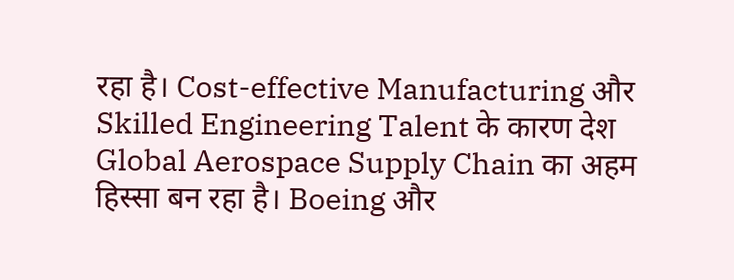रहा है। Cost-effective Manufacturing और Skilled Engineering Talent के कारण देश Global Aerospace Supply Chain का अहम हिस्सा बन रहा है। Boeing और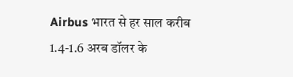Airbus भारत से हर साल करीब 1.4-1.6 अरब डॉलर के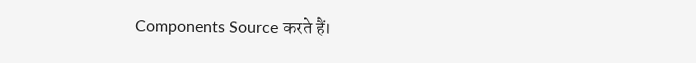Components Source करते हैं।